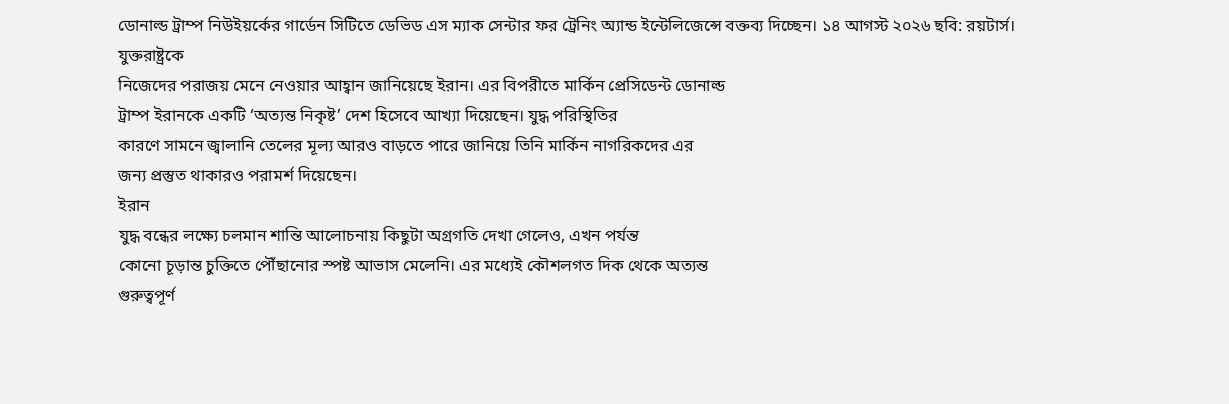ডোনাল্ড ট্রাম্প নিউইয়র্কের গার্ডেন সিটিতে ডেভিড এস ম্যাক সেন্টার ফর ট্রেনিং অ্যান্ড ইন্টেলিজেন্সে বক্তব্য দিচ্ছেন। ১৪ আগস্ট ২০২৬ ছবি: রয়টার্স।
যুক্তরাষ্ট্রকে
নিজেদের পরাজয় মেনে নেওয়ার আহ্বান জানিয়েছে ইরান। এর বিপরীতে মার্কিন প্রেসিডেন্ট ডোনাল্ড
ট্রাম্প ইরানকে একটি ‘অত্যন্ত নিকৃষ্ট’ দেশ হিসেবে আখ্যা দিয়েছেন। যুদ্ধ পরিস্থিতির
কারণে সামনে জ্বালানি তেলের মূল্য আরও বাড়তে পারে জানিয়ে তিনি মার্কিন নাগরিকদের এর
জন্য প্রস্তুত থাকারও পরামর্শ দিয়েছেন।
ইরান
যুদ্ধ বন্ধের লক্ষ্যে চলমান শান্তি আলোচনায় কিছুটা অগ্রগতি দেখা গেলেও, এখন পর্যন্ত
কোনো চূড়ান্ত চুক্তিতে পৌঁছানোর স্পষ্ট আভাস মেলেনি। এর মধ্যেই কৌশলগত দিক থেকে অত্যন্ত
গুরুত্বপূর্ণ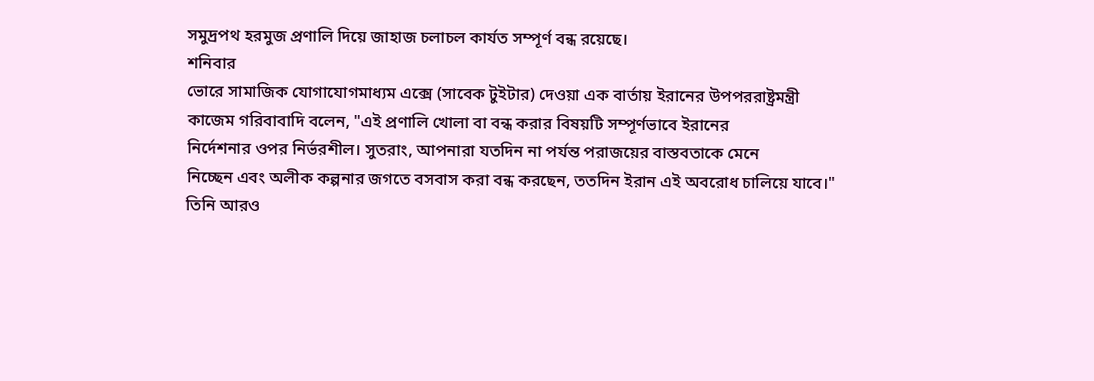সমুদ্রপথ হরমুজ প্রণালি দিয়ে জাহাজ চলাচল কার্যত সম্পূর্ণ বন্ধ রয়েছে।
শনিবার
ভোরে সামাজিক যোগাযোগমাধ্যম এক্সে (সাবেক টুইটার) দেওয়া এক বার্তায় ইরানের উপপররাষ্ট্রমন্ত্রী
কাজেম গরিবাবাদি বলেন, "এই প্রণালি খোলা বা বন্ধ করার বিষয়টি সম্পূর্ণভাবে ইরানের
নির্দেশনার ওপর নির্ভরশীল। সুতরাং, আপনারা যতদিন না পর্যন্ত পরাজয়ের বাস্তবতাকে মেনে
নিচ্ছেন এবং অলীক কল্পনার জগতে বসবাস করা বন্ধ করছেন, ততদিন ইরান এই অবরোধ চালিয়ে যাবে।"
তিনি আরও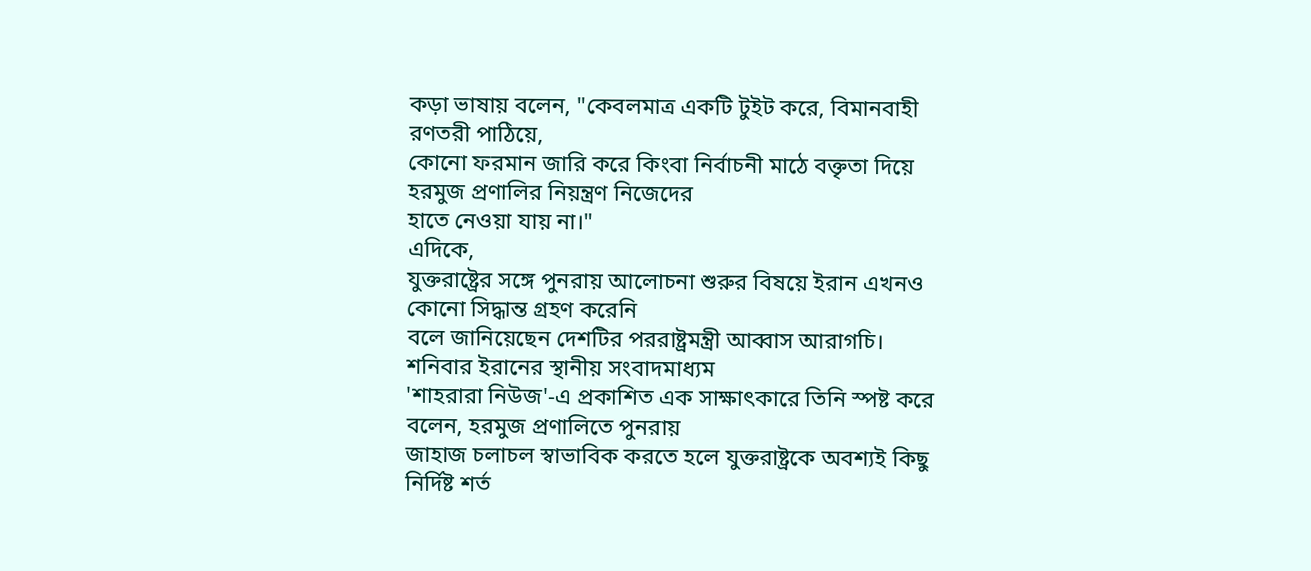কড়া ভাষায় বলেন, "কেবলমাত্র একটি টুইট করে, বিমানবাহী রণতরী পাঠিয়ে,
কোনো ফরমান জারি করে কিংবা নির্বাচনী মাঠে বক্তৃতা দিয়ে হরমুজ প্রণালির নিয়ন্ত্রণ নিজেদের
হাতে নেওয়া যায় না।"
এদিকে,
যুক্তরাষ্ট্রের সঙ্গে পুনরায় আলোচনা শুরুর বিষয়ে ইরান এখনও কোনো সিদ্ধান্ত গ্রহণ করেনি
বলে জানিয়েছেন দেশটির পররাষ্ট্রমন্ত্রী আব্বাস আরাগচি। শনিবার ইরানের স্থানীয় সংবাদমাধ্যম
'শাহরারা নিউজ'-এ প্রকাশিত এক সাক্ষাৎকারে তিনি স্পষ্ট করে বলেন, হরমুজ প্রণালিতে পুনরায়
জাহাজ চলাচল স্বাভাবিক করতে হলে যুক্তরাষ্ট্রকে অবশ্যই কিছু নির্দিষ্ট শর্ত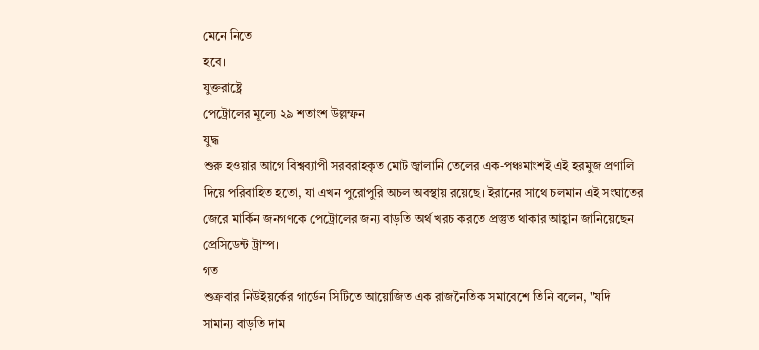মেনে নিতে
হবে।
যুক্তরাষ্ট্রে
পেট্রোলের মূল্যে ২৯ শতাংশ উল্লম্ফন
যুদ্ধ
শুরু হওয়ার আগে বিশ্বব্যাপী সরবরাহকৃত মোট জ্বালানি তেলের এক-পঞ্চমাংশই এই হরমুজ প্রণালি
দিয়ে পরিবাহিত হতো, যা এখন পুরোপুরি অচল অবস্থায় রয়েছে। ইরানের সাথে চলমান এই সংঘাতের
জেরে মার্কিন জনগণকে পেট্রোলের জন্য বাড়তি অর্থ খরচ করতে প্রস্তুত থাকার আহ্বান জানিয়েছেন
প্রেসিডেন্ট ট্রাম্প।
গত
শুক্রবার নিউইয়র্কের গার্ডেন সিটিতে আয়োজিত এক রাজনৈতিক সমাবেশে তিনি বলেন, "যদি
সামান্য বাড়তি দাম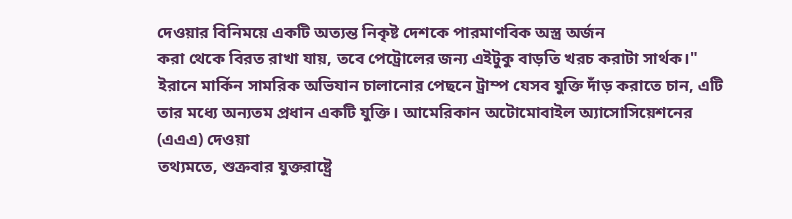দেওয়ার বিনিময়ে একটি অত্যন্ত নিকৃষ্ট দেশকে পারমাণবিক অস্ত্র অর্জন
করা থেকে বিরত রাখা যায়, তবে পেট্রোলের জন্য এইটুকু বাড়তি খরচ করাটা সার্থক।"
ইরানে মার্কিন সামরিক অভিযান চালানোর পেছনে ট্রাম্প যেসব যুক্তি দাঁড় করাতে চান, এটি
তার মধ্যে অন্যতম প্রধান একটি যুক্তি। আমেরিকান অটোমোবাইল অ্যাসোসিয়েশনের (এএএ) দেওয়া
তথ্যমতে, শুক্রবার যুক্তরাষ্ট্রে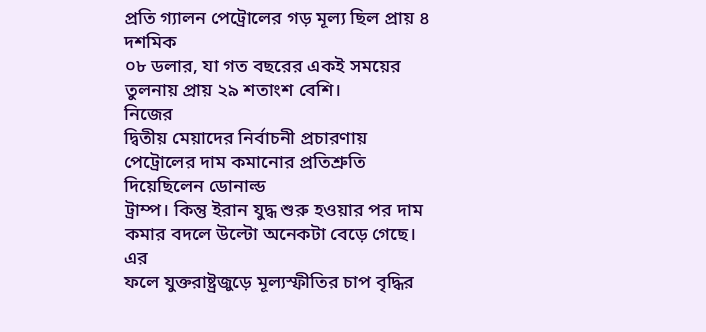প্রতি গ্যালন পেট্রোলের গড় মূল্য ছিল প্রায় ৪ দশমিক
০৮ ডলার, যা গত বছরের একই সময়ের তুলনায় প্রায় ২৯ শতাংশ বেশি।
নিজের
দ্বিতীয় মেয়াদের নির্বাচনী প্রচারণায় পেট্রোলের দাম কমানোর প্রতিশ্রুতি দিয়েছিলেন ডোনাল্ড
ট্রাম্প। কিন্তু ইরান যুদ্ধ শুরু হওয়ার পর দাম কমার বদলে উল্টো অনেকটা বেড়ে গেছে। এর
ফলে যুক্তরাষ্ট্রজুড়ে মূল্যস্ফীতির চাপ বৃদ্ধির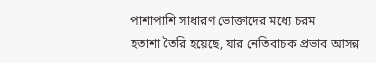পাশাপাশি সাধারণ ভোক্তাদের মধ্যে চরম
হতাশা তৈরি হয়েছে, যার নেতিবাচক প্রভাব আসন্ন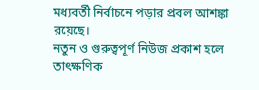মধ্যবর্তী নির্বাচনে পড়ার প্রবল আশঙ্কা
রয়েছে।
নতুন ও গুরুত্বপূর্ণ নিউজ প্রকাশ হলে তাৎক্ষণিক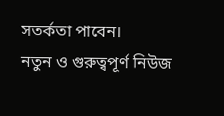সতর্কতা পাবেন।
নতুন ও গুরুত্বপূর্ণ নিউজ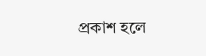প্রকাশ হলে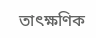তাৎক্ষণিক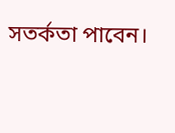সতর্কতা পাবেন।